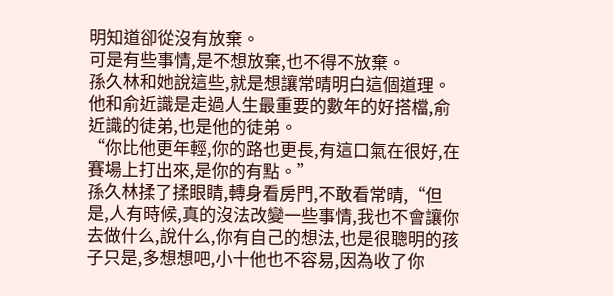明知道卻從沒有放棄。
可是有些事情,是不想放棄,也不得不放棄。
孫久林和她說這些,就是想讓常晴明白這個道理。
他和俞近識是走過人生最重要的數年的好搭檔,俞近識的徒弟,也是他的徒弟。
“你比他更年輕,你的路也更長,有這口氣在很好,在賽場上打出來,是你的有點。”
孫久林揉了揉眼睛,轉身看房門,不敢看常晴,“但是,人有時候,真的沒法改變一些事情,我也不會讓你去做什么,說什么,你有自己的想法,也是很聰明的孩子只是,多想想吧,小十他也不容易,因為收了你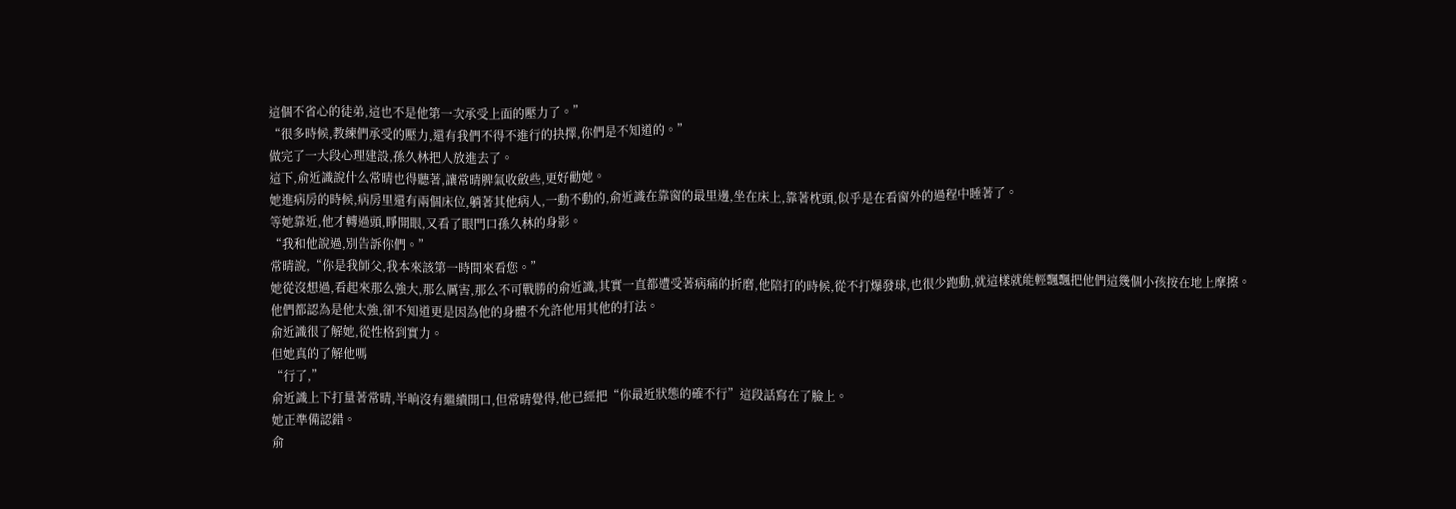這個不省心的徒弟,這也不是他第一次承受上面的壓力了。”
“很多時候,教練們承受的壓力,還有我們不得不進行的抉擇,你們是不知道的。”
做完了一大段心理建設,孫久林把人放進去了。
這下,俞近識說什么常晴也得聽著,讓常晴脾氣收斂些,更好勸她。
她進病房的時候,病房里還有兩個床位,躺著其他病人,一動不動的,俞近識在靠窗的最里邊,坐在床上,靠著枕頭,似乎是在看窗外的過程中睡著了。
等她靠近,他才轉過頭,睜開眼,又看了眼門口孫久林的身影。
“我和他說過,別告訴你們。”
常晴說,“你是我師父,我本來該第一時間來看您。”
她從沒想過,看起來那么強大,那么厲害,那么不可戰勝的俞近識,其實一直都遭受著病痛的折磨,他陪打的時候,從不打爆發球,也很少跑動,就這樣就能輕飄飄把他們這幾個小孩按在地上摩擦。
他們都認為是他太強,卻不知道更是因為他的身體不允許他用其他的打法。
俞近識很了解她,從性格到實力。
但她真的了解他嗎
“行了,”
俞近識上下打量著常晴,半晌沒有繼續開口,但常晴覺得,他已經把“你最近狀態的確不行”這段話寫在了臉上。
她正準備認錯。
俞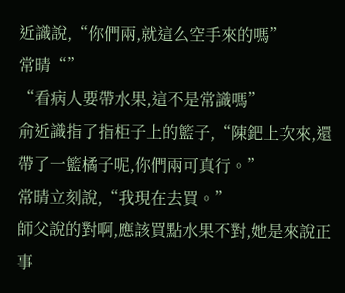近識說,“你們兩,就這么空手來的嗎”
常晴“”
“看病人要帶水果,這不是常識嗎”
俞近識指了指柜子上的籃子,“陳鈀上次來,還帶了一籃橘子呢,你們兩可真行。”
常晴立刻說,“我現在去買。”
師父說的對啊,應該買點水果不對,她是來說正事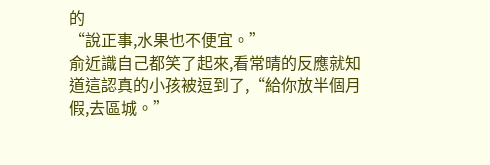的
“說正事,水果也不便宜。”
俞近識自己都笑了起來,看常晴的反應就知道這認真的小孩被逗到了,“給你放半個月假,去區城。”